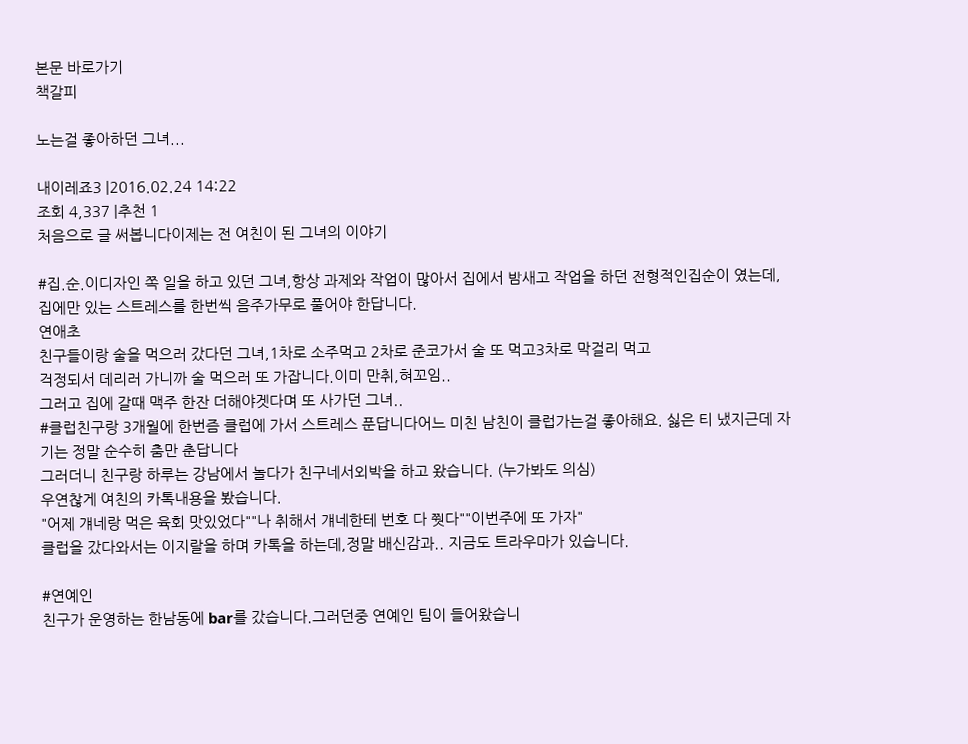본문 바로가기
책갈피

노는걸 좋아하던 그녀...

내이레죠3 |2016.02.24 14:22
조회 4,337 |추천 1
처음으로 글 써봅니다이제는 전 여친이 된 그녀의 이야기

#집.순.이디자인 쪽 일을 하고 있던 그녀,항상 과제와 작업이 많아서 집에서 밤새고 작업을 하던 전형적인집순이 였는데, 집에만 있는 스트레스를 한번씩 음주가무로 풀어야 한답니다.
연애초
친구들이랑 술을 먹으러 갔다던 그녀,1차로 소주먹고 2차로 준코가서 술 또 먹고3차로 막걸리 먹고
걱정되서 데리러 가니까 술 먹으러 또 가잡니다.이미 만취,혀꼬임..
그러고 집에 갈때 맥주 한잔 더해야겟다며 또 사가던 그녀..
#클럽친구랑 3개월에 한번즘 클럽에 가서 스트레스 푼답니다어느 미친 남친이 클럽가는걸 좋아해요. 싫은 티 냈지근데 자기는 정말 순수히 춤만 춘답니다
그러더니 친구랑 하루는 강남에서 놀다가 친구네서외박을 하고 왔습니다. (누가봐도 의심)
우연찮게 여친의 카톡내용을 봤습니다.
"어제 걔네랑 먹은 육회 맛있었다""나 취해서 걔네한테 번호 다 쭷다""이번주에 또 가자"
클럽을 갔다와서는 이지랄을 하며 카톡을 하는데,정말 배신감과.. 지금도 트라우마가 있습니다.

#연예인
친구가 운영하는 한남동에 bar를 갔습니다.그러던중 연예인 팀이 들어왔습니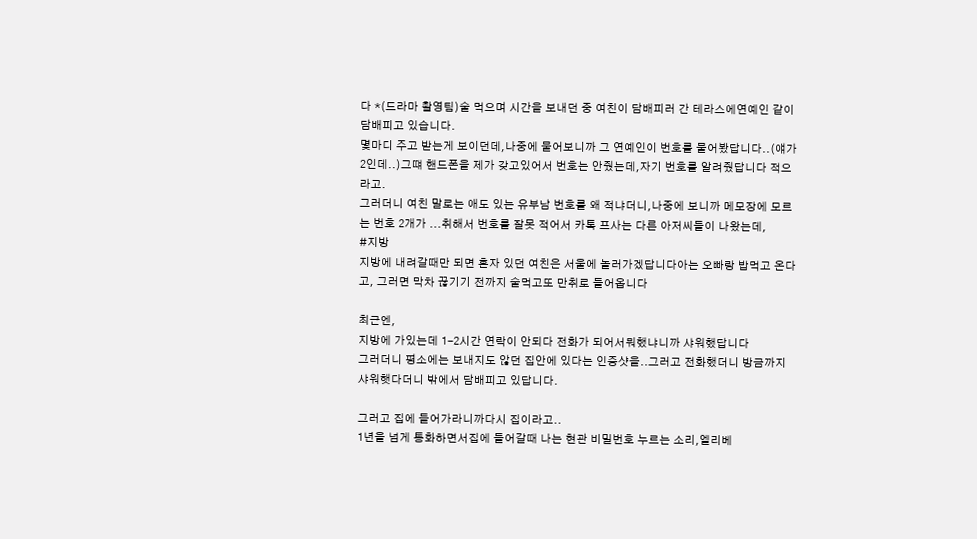다 *(드라마 촬영팀)술 먹으며 시간을 보내던 중 여친이 담배피러 간 테라스에연예인 같이 담배피고 있습니다.
몇마디 주고 받는게 보이던데,나중에 물어보니까 그 연예인이 번호를 물어봤답니다..(얘가 2인데..)그떄 핸드폰을 제가 갖고있어서 번호는 안줬는데,자기 번호를 알려줬답니다 적으라고.
그러더니 여친 말로는 애도 있는 유부남 번호를 왜 적냐더니,나중에 보니까 메모장에 모르는 번호 2개가 ...취해서 번호를 잘못 적어서 카톡 프사는 다른 아저씨들이 나왔는데,
#지방
지방에 내려갈때만 되면 혼자 있던 여친은 서울에 놀러가겠답니다아는 오빠랑 밥먹고 온다고, 그러면 막차 끊기기 전까지 술먹고또 만취로 들어옵니다

최근엔,
지방에 가있는데 1-2시간 연락이 안되다 전화가 되어서뭐했냐니까 샤워했답니다
그러더니 평소에는 보내지도 않던 집안에 있다는 인증샷을..그러고 전화했더니 방금까지 샤워햇다더니 밖에서 담배피고 있답니다.

그러고 집에 들어가라니까다시 집이라고..
1년을 넘게 통화하면서집에 들어갈때 나는 현관 비밀번호 누르는 소리,엘리베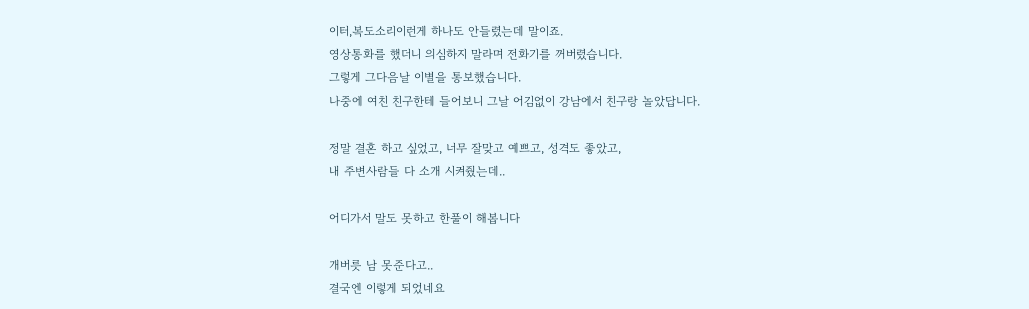이터,복도소리이런게 하나도 안들렸는데 말이죠.
영상통화를 했더니 의심하지 말라며 전화기를 꺼버렸습니다.
그렇게 그다음날 이별을 통보했습니다.
나중에 여친 친구한테 들어보니 그날 어김없이 강남에서 친구랑 놀았답니다.

정말 결혼 하고 싶었고, 너무 잘맞고 예쁘고, 성격도 좋았고,
내 주변사람들 다 소개 시켜줬는데..

어디가서 말도 못하고 한풀이 해봅니다

개버릇 남 못준다고..
결국엔 이렇게 되었네요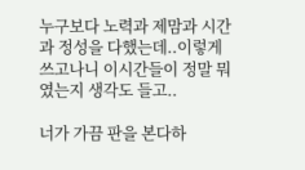누구보다 노력과 제맘과 시간과 정성을 다했는데..이렇게 쓰고나니 이시간들이 정말 뭐였는지 생각도 들고..

너가 가끔 판을 본다하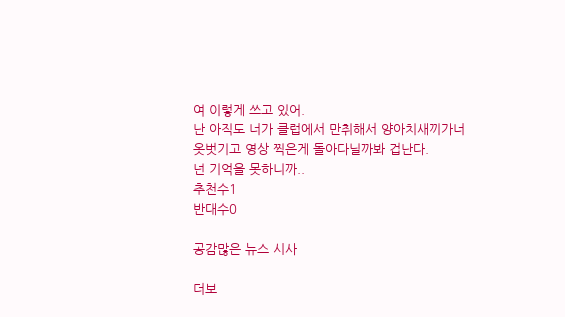여 이렇게 쓰고 있어.
난 아직도 너가 클럽에서 만취해서 양아치새끼가너 옷벗기고 영상 찍은게 돌아다닐까봐 겁난다.
넌 기억을 못하니까..
추천수1
반대수0

공감많은 뉴스 시사

더보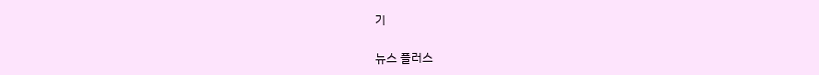기

뉴스 플러스